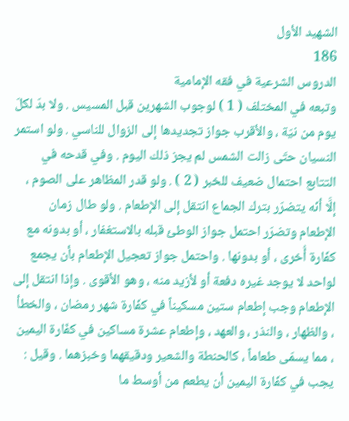الشهيد الأول
186
الدروس الشرعية في فقه الإمامية
وتبعه في المختلف ( 1 ) لوجوب الشهرين قبل المسيس . ولا بدّ لكلّ يوم من نيّة ، والأقرب جواز تجديدها إلى الزوال للناسي . ولو استمر النسيان حتّى زالت الشمس لم يجز ذلك اليوم . وفي قدحه في التتابع احتمال ضعيف للخبر ( 2 ) . ولو قدر المظاهر على الصوم ، إلَّا أنّه يتضرّر بترك الجماع انتقل إلى الإطعام . ولو طال زمان الإطعام وتضرّر احتمل جواز الوطئ قبله بالاستغفار ، أو بدونه مع كفّارة أُخرى ، أو بدونها . واحتمل جواز تعجيل الإطعام بأن يجمع لواحد لا يوجد غيره دفعة أو لأزيد منه ، وهو الأقوى . وإذا انتقل إلى الإطعام وجب إطعام ستين مسكيناً في كفّارة شهر رمضان ، والخطأ ، والظهار ، والنذر ، والعهد ، وإطعام عشرة مساكين في كفّارة اليمين ، مما يسمّى طعاماً ، كالحنطة والشعير ودقيقهما وخبزهما . وقيل : يجب في كفّارة اليمين أن يطعم من أوسط ما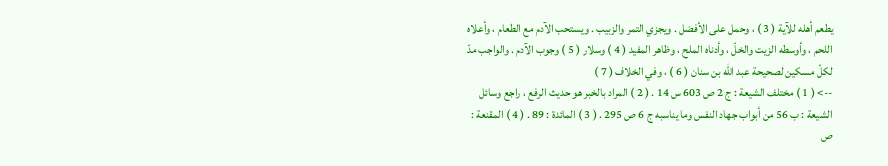يطعم أهله للآية ( 3 ) ، وحمل على الأفضل . ويجزي التمر والزبيب . ويستحب الآدم مع الطعام ، وأعلاه اللحم ، وأوسطه الزيت والخلّ ، وأدناه الملح ، وظاهر المفيد ( 4 ) وسلار ( 5 ) وجوب الآدم . والواجب مدّ لكلّ مسكين لصحيحة عبد الله بن سنان ( 6 ) ، وفي الخلاف ( 7 )
--> ( 1 ) مختلف الشيعة : ج 2 ص 603 س 14 . ( 2 ) المراد بالخبر هو حديث الرفع ، راجع وسائل الشيعة : ب 56 من أبواب جهاد النفس وما يناسبه ج 6 ص 295 . ( 3 ) المائدة : 89 . ( 4 ) المقنعة : ص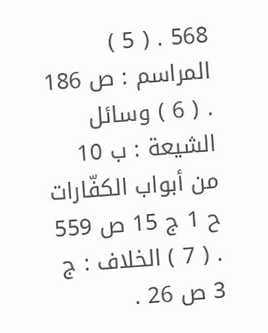568 . ( 5 ) المراسم : ص 186 . ( 6 ) وسائل الشيعة : ب 10 من أبواب الكفّارات ح 1 ج 15 ص 559 . ( 7 ) الخلاف : ج 3 ص 26 .